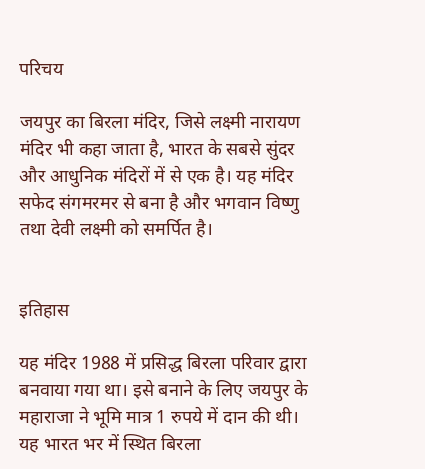परिचय

जयपुर का बिरला मंदिर, जिसे लक्ष्मी नारायण मंदिर भी कहा जाता है, भारत के सबसे सुंदर और आधुनिक मंदिरों में से एक है। यह मंदिर सफेद संगमरमर से बना है और भगवान विष्णु तथा देवी लक्ष्मी को समर्पित है।


इतिहास

यह मंदिर 1988 में प्रसिद्ध बिरला परिवार द्वारा बनवाया गया था। इसे बनाने के लिए जयपुर के महाराजा ने भूमि मात्र 1 रुपये में दान की थी। यह भारत भर में स्थित बिरला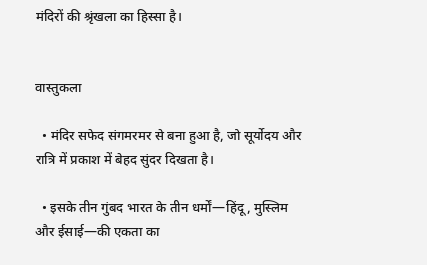मंदिरों की श्रृंखला का हिस्सा है।


वास्तुकला

  • मंदिर सफेद संगमरमर से बना हुआ है, जो सूर्योदय और रात्रि में प्रकाश में बेहद सुंदर दिखता है।

  • इसके तीन गुंबद भारत के तीन धर्मों—हिंदू, मुस्लिम और ईसाई—की एकता का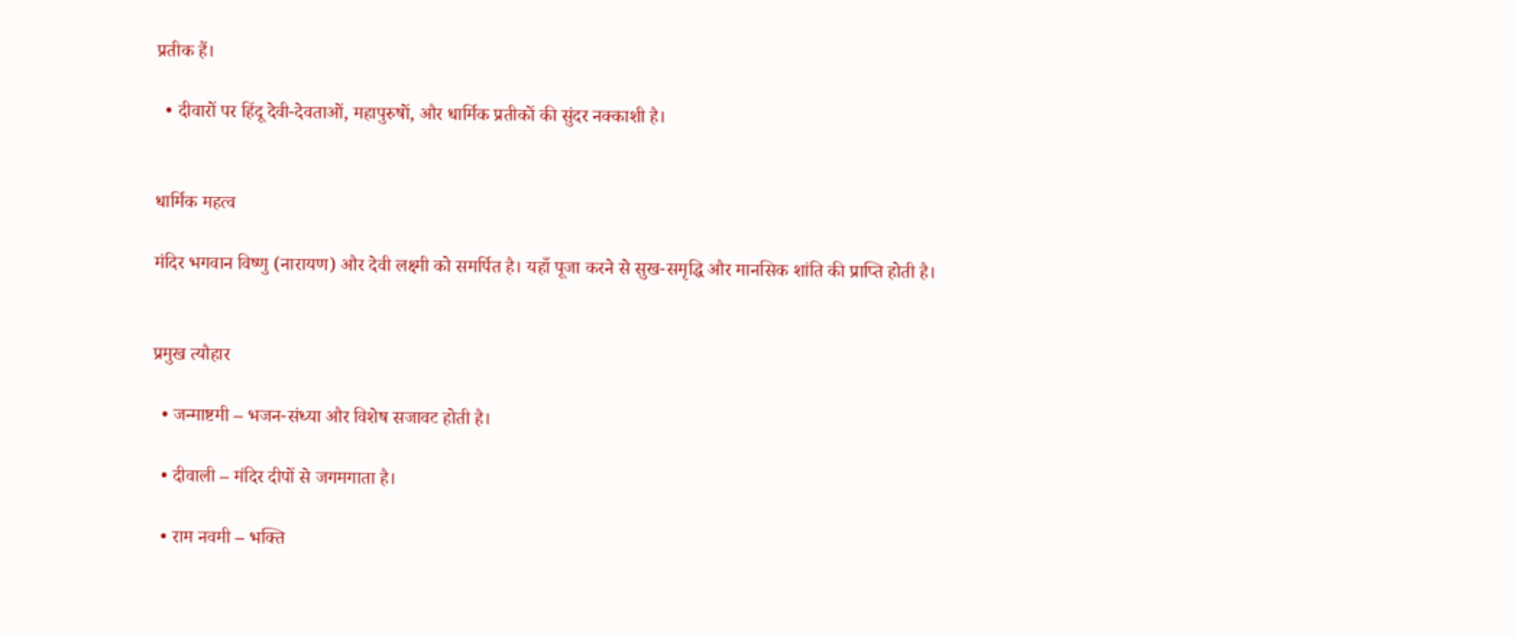प्रतीक हैं।

  • दीवारों पर हिंदू देवी-देवताओं, महापुरुषों, और धार्मिक प्रतीकों की सुंदर नक्काशी है।


धार्मिक महत्व

मंदिर भगवान विष्णु (नारायण) और देवी लक्ष्मी को समर्पित है। यहाँ पूजा करने से सुख-समृद्धि और मानसिक शांति की प्राप्ति होती है।


प्रमुख त्यौहार

  • जन्माष्टमी – भजन-संध्या और विशेष सजावट होती है।

  • दीवाली – मंदिर दीपों से जगमगाता है।

  • राम नवमी – भक्ति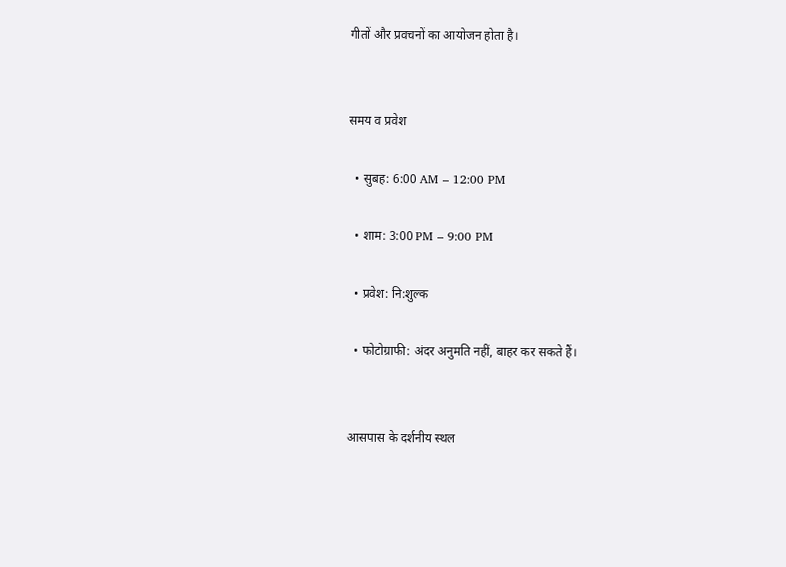गीतों और प्रवचनों का आयोजन होता है।


समय व प्रवेश

  • सुबह: 6:00 AM – 12:00 PM

  • शाम: 3:00 PM – 9:00 PM

  • प्रवेश: नि:शुल्क

  • फोटोग्राफी: अंदर अनुमति नहीं, बाहर कर सकते हैं।


आसपास के दर्शनीय स्थल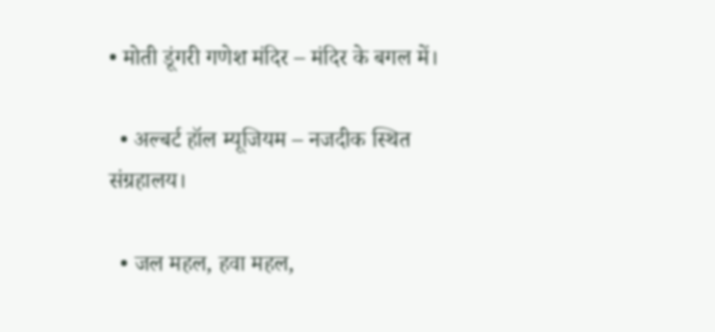• मोती डूंगरी गणेश मंदिर – मंदिर के बगल में।

  • अल्बर्ट हॉल म्यूजियम – नजदीक स्थित संग्रहालय।

  • जल महल, हवा महल,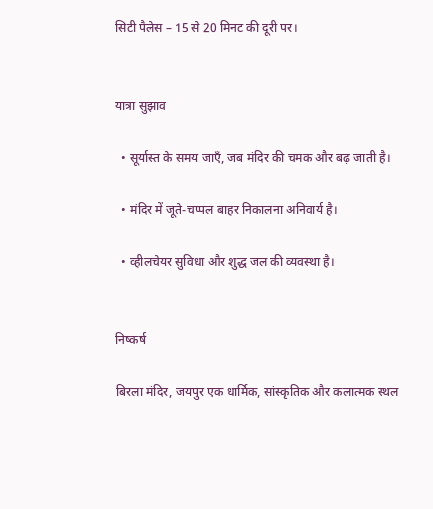सिटी पैलेस – 15 से 20 मिनट की दूरी पर।


यात्रा सुझाव

  • सूर्यास्त के समय जाएँ, जब मंदिर की चमक और बढ़ जाती है।

  • मंदिर में जूते-चप्पल बाहर निकालना अनिवार्य है।

  • व्हीलचेयर सुविधा और शुद्ध जल की व्यवस्था है।


निष्कर्ष

बिरला मंदिर, जयपुर एक धार्मिक, सांस्कृतिक और कलात्मक स्थल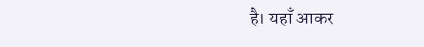है। यहाँ आकर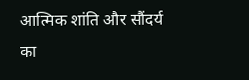आत्मिक शांति और सौंदर्य का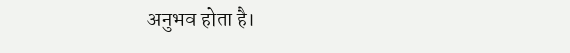अनुभव होता है।